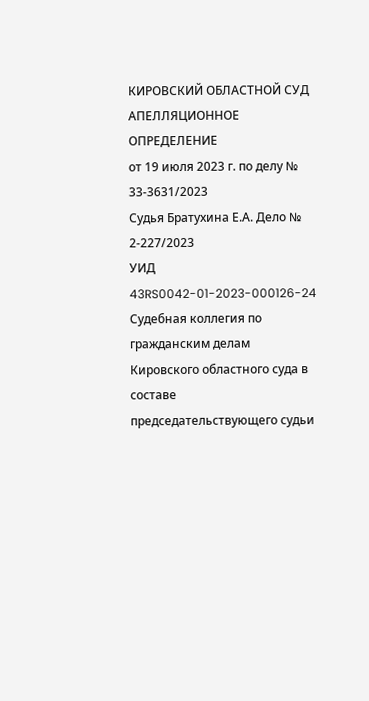КИРОВСКИЙ ОБЛАСТНОЙ СУД
АПЕЛЛЯЦИОННОЕ ОПРЕДЕЛЕНИЕ
от 19 июля 2023 г. по делу № 33-3631/2023
Судья Братухина Е.А. Дело № 2-227/2023
УИД 43RS0042-01-2023-000126-24
Судебная коллегия по гражданским делам Кировского областного суда в составе председательствующего судьи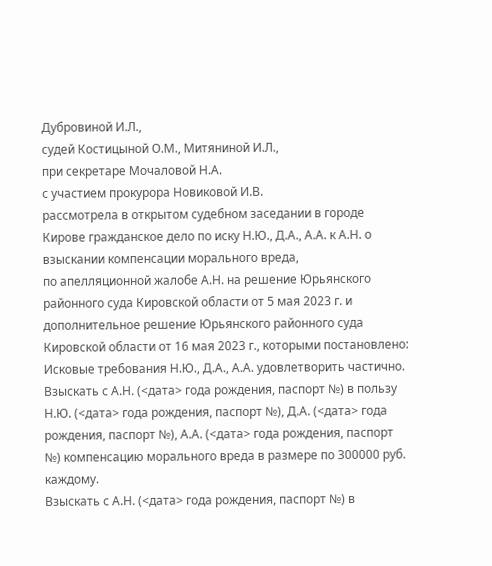Дубровиной И.Л.,
судей Костицыной О.М., Митяниной И.Л.,
при секретаре Мочаловой Н.А.
с участием прокурора Новиковой И.В.
рассмотрела в открытом судебном заседании в городе Кирове гражданское дело по иску Н.Ю., Д.А., А.А. к А.Н. о взыскании компенсации морального вреда,
по апелляционной жалобе А.Н. на решение Юрьянского районного суда Кировской области от 5 мая 2023 г. и дополнительное решение Юрьянского районного суда Кировской области от 16 мая 2023 г., которыми постановлено:
Исковые требования Н.Ю., Д.А., А.А. удовлетворить частично.
Взыскать с А.Н. (<дата> года рождения, паспорт №) в пользу Н.Ю. (<дата> года рождения, паспорт №), Д.А. (<дата> года рождения, паспорт №), А.А. (<дата> года рождения, паспорт №) компенсацию морального вреда в размере по 300000 руб. каждому.
Взыскать с А.Н. (<дата> года рождения, паспорт №) в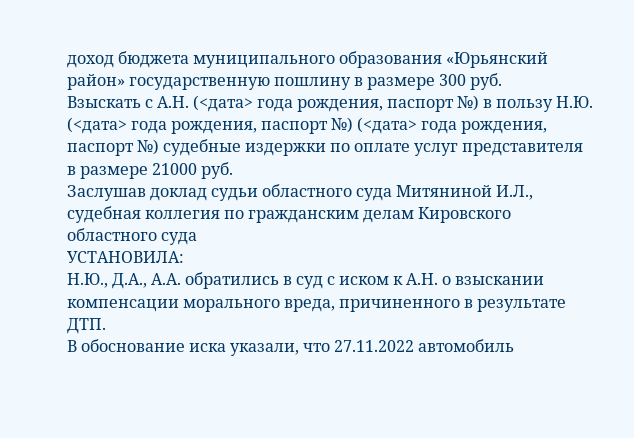доход бюджета муниципального образования «Юрьянский район» государственную пошлину в размере 300 руб.
Взыскать с А.Н. (<дата> года рождения, паспорт №) в пользу Н.Ю. (<дата> года рождения, паспорт №) (<дата> года рождения, паспорт №) судебные издержки по оплате услуг представителя в размере 21000 руб.
Заслушав доклад судьи областного суда Митяниной И.Л., судебная коллегия по гражданским делам Кировского областного суда
УСТАНОВИЛА:
Н.Ю., Д.А., А.А. обратились в суд с иском к А.Н. о взыскании компенсации морального вреда, причиненного в результате ДТП.
В обоснование иска указали, что 27.11.2022 автомобиль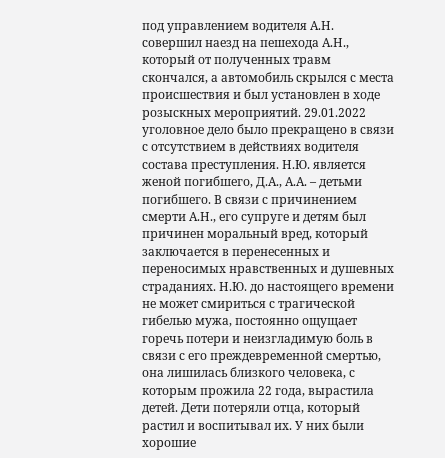под управлением водителя А.Н. совершил наезд на пешехода А.Н., который от полученных травм скончался, а автомобиль скрылся с места происшествия и был установлен в ходе розыскных мероприятий. 29.01.2022 уголовное дело было прекращено в связи с отсутствием в действиях водителя состава преступления. Н.Ю. является женой погибшего, Д.А., А.А. – детьми погибшего. В связи с причинением смерти А.Н., его супруге и детям был причинен моральный вред, который заключается в перенесенных и переносимых нравственных и душевных страданиях. Н.Ю. до настоящего времени не может смириться с трагической гибелью мужа, постоянно ощущает горечь потери и неизгладимую боль в связи с его преждевременной смертью, она лишилась близкого человека, с которым прожила 22 года, вырастила детей. Дети потеряли отца, который растил и воспитывал их. У них были хорошие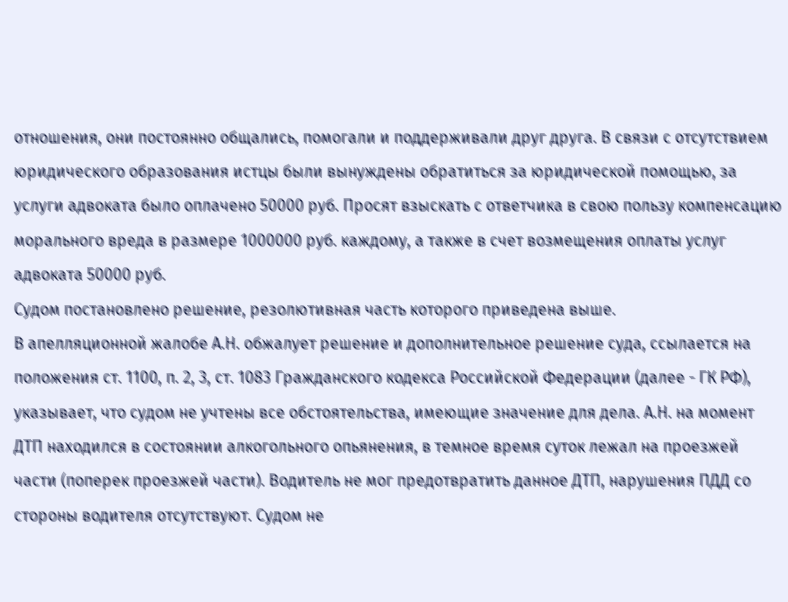отношения, они постоянно общались, помогали и поддерживали друг друга. В связи с отсутствием юридического образования истцы были вынуждены обратиться за юридической помощью, за услуги адвоката было оплачено 50000 руб. Просят взыскать с ответчика в свою пользу компенсацию морального вреда в размере 1000000 руб. каждому, а также в счет возмещения оплаты услуг адвоката 50000 руб.
Судом постановлено решение, резолютивная часть которого приведена выше.
В апелляционной жалобе А.Н. обжалует решение и дополнительное решение суда, ссылается на положения ст. 1100, п. 2, 3, ст. 1083 Гражданского кодекса Российской Федерации (далее - ГК РФ), указывает, что судом не учтены все обстоятельства, имеющие значение для дела. А.Н. на момент ДТП находился в состоянии алкогольного опьянения, в темное время суток лежал на проезжей части (поперек проезжей части). Водитель не мог предотвратить данное ДТП, нарушения ПДД со стороны водителя отсутствуют. Судом не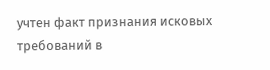учтен факт признания исковых требований в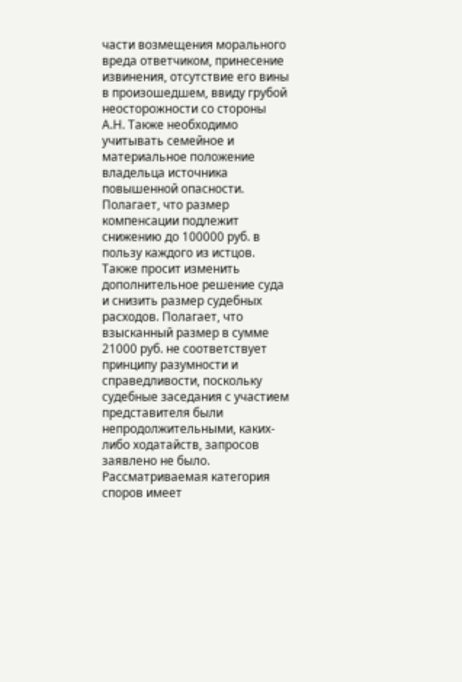части возмещения морального вреда ответчиком, принесение извинения, отсутствие его вины в произошедшем, ввиду грубой неосторожности со стороны А.Н. Также необходимо учитывать семейное и материальное положение владельца источника повышенной опасности. Полагает, что размер компенсации подлежит снижению до 100000 руб. в пользу каждого из истцов. Также просит изменить дополнительное решение суда и снизить размер судебных расходов. Полагает, что взысканный размер в сумме 21000 руб. не соответствует принципу разумности и справедливости, поскольку судебные заседания с участием представителя были непродолжительными, каких-либо ходатайств, запросов заявлено не было. Рассматриваемая категория споров имеет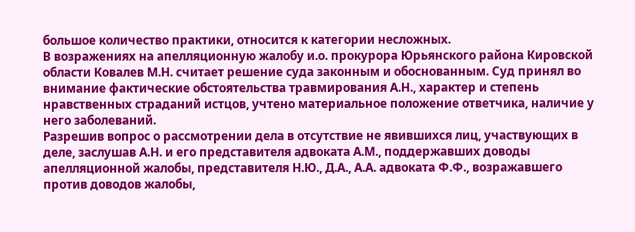большое количество практики, относится к категории несложных.
В возражениях на апелляционную жалобу и.о. прокурора Юрьянского района Кировской области Ковалев М.Н. считает решение суда законным и обоснованным. Суд принял во внимание фактические обстоятельства травмирования А.Н., характер и степень нравственных страданий истцов, учтено материальное положение ответчика, наличие у него заболеваний.
Разрешив вопрос о рассмотрении дела в отсутствие не явившихся лиц, участвующих в деле, заслушав А.Н. и его представителя адвоката А.М., поддержавших доводы апелляционной жалобы, представителя Н.Ю., Д.А., А.А. адвоката Ф.Ф., возражавшего против доводов жалобы,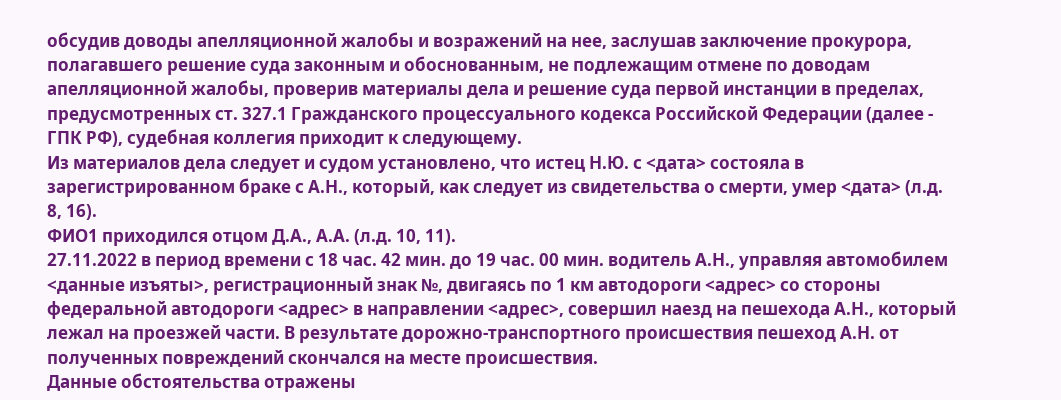обсудив доводы апелляционной жалобы и возражений на нее, заслушав заключение прокурора, полагавшего решение суда законным и обоснованным, не подлежащим отмене по доводам апелляционной жалобы, проверив материалы дела и решение суда первой инстанции в пределах, предусмотренных ст. 327.1 Гражданского процессуального кодекса Российской Федерации (далее - ГПК РФ), судебная коллегия приходит к следующему.
Из материалов дела следует и судом установлено, что истец Н.Ю. с <дата> состояла в зарегистрированном браке с А.Н., который, как следует из свидетельства о смерти, умер <дата> (л.д. 8, 16).
ФИО1 приходился отцом Д.А., А.А. (л.д. 10, 11).
27.11.2022 в период времени с 18 час. 42 мин. до 19 час. 00 мин. водитель А.Н., управляя автомобилем <данные изъяты>, регистрационный знак №, двигаясь по 1 км автодороги <адрес> со стороны федеральной автодороги <адрес> в направлении <адрес>, совершил наезд на пешехода А.Н., который лежал на проезжей части. В результате дорожно-транспортного происшествия пешеход А.Н. от полученных повреждений скончался на месте происшествия.
Данные обстоятельства отражены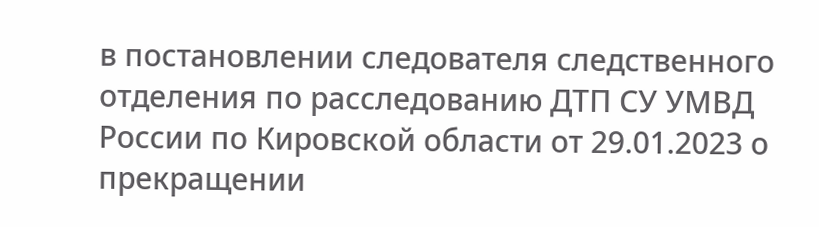в постановлении следователя следственного отделения по расследованию ДТП СУ УМВД России по Кировской области от 29.01.2023 о прекращении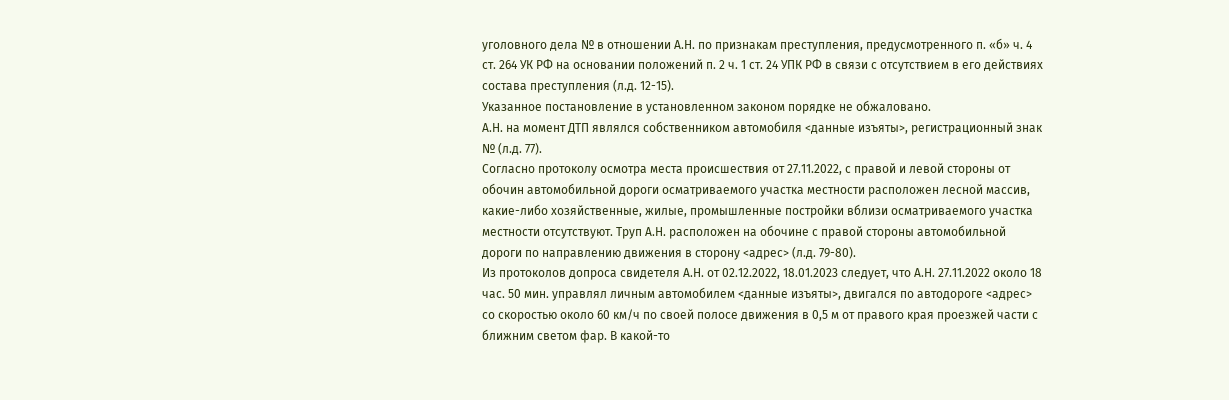уголовного дела № в отношении А.Н. по признакам преступления, предусмотренного п. «б» ч. 4 ст. 264 УК РФ на основании положений п. 2 ч. 1 ст. 24 УПК РФ в связи с отсутствием в его действиях состава преступления (л.д. 12-15).
Указанное постановление в установленном законом порядке не обжаловано.
А.Н. на момент ДТП являлся собственником автомобиля <данные изъяты>, регистрационный знак № (л.д. 77).
Согласно протоколу осмотра места происшествия от 27.11.2022, с правой и левой стороны от обочин автомобильной дороги осматриваемого участка местности расположен лесной массив, какие-либо хозяйственные, жилые, промышленные постройки вблизи осматриваемого участка местности отсутствуют. Труп А.Н. расположен на обочине с правой стороны автомобильной дороги по направлению движения в сторону <адрес> (л.д. 79-80).
Из протоколов допроса свидетеля А.Н. от 02.12.2022, 18.01.2023 следует, что А.Н. 27.11.2022 около 18 час. 50 мин. управлял личным автомобилем <данные изъяты>, двигался по автодороге <адрес> со скоростью около 60 км/ч по своей полосе движения в 0,5 м от правого края проезжей части с ближним светом фар. В какой-то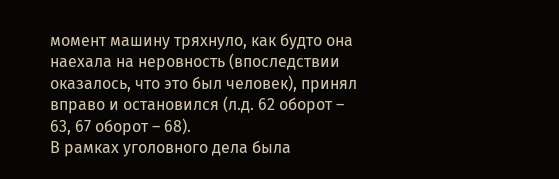момент машину тряхнуло, как будто она наехала на неровность (впоследствии оказалось, что это был человек), принял вправо и остановился (л.д. 62 оборот – 63, 67 оборот – 68).
В рамках уголовного дела была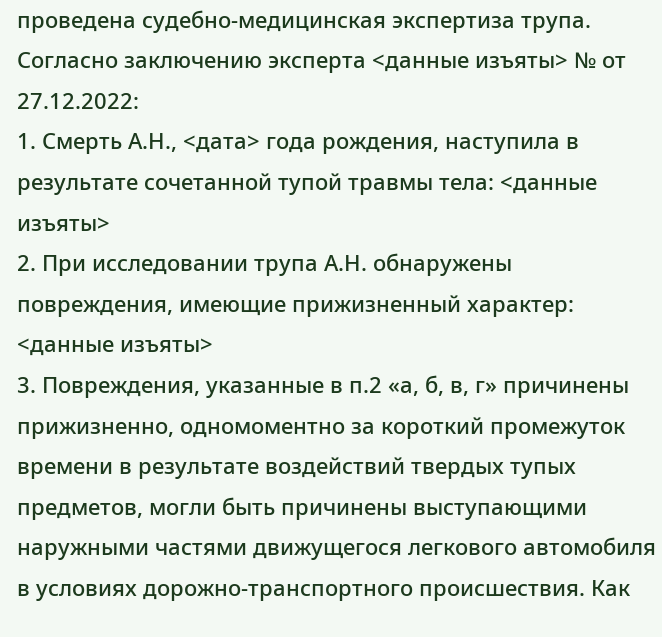проведена судебно-медицинская экспертиза трупа. Согласно заключению эксперта <данные изъяты> № от 27.12.2022:
1. Смерть А.Н., <дата> года рождения, наступила в результате сочетанной тупой травмы тела: <данные изъяты>
2. При исследовании трупа А.Н. обнаружены повреждения, имеющие прижизненный характер: <данные изъяты>
3. Повреждения, указанные в п.2 «а, б, в, г» причинены прижизненно, одномоментно за короткий промежуток времени в результате воздействий твердых тупых предметов, могли быть причинены выступающими наружными частями движущегося легкового автомобиля в условиях дорожно-транспортного происшествия. Как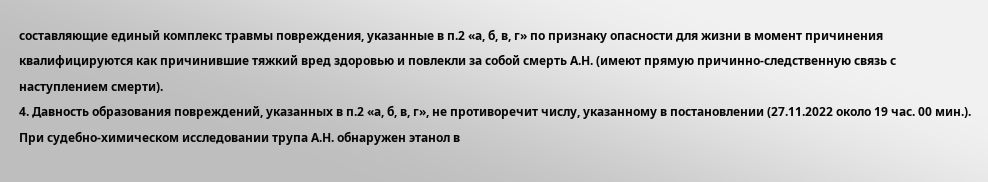составляющие единый комплекс травмы повреждения, указанные в п.2 «а, б, в, г» по признаку опасности для жизни в момент причинения квалифицируются как причинившие тяжкий вред здоровью и повлекли за собой смерть А.Н. (имеют прямую причинно-следственную связь с наступлением смерти).
4. Давность образования повреждений, указанных в п.2 «а, б, в, г», не противоречит числу, указанному в постановлении (27.11.2022 около 19 час. 00 мин.).
При судебно-химическом исследовании трупа А.Н. обнаружен этанол в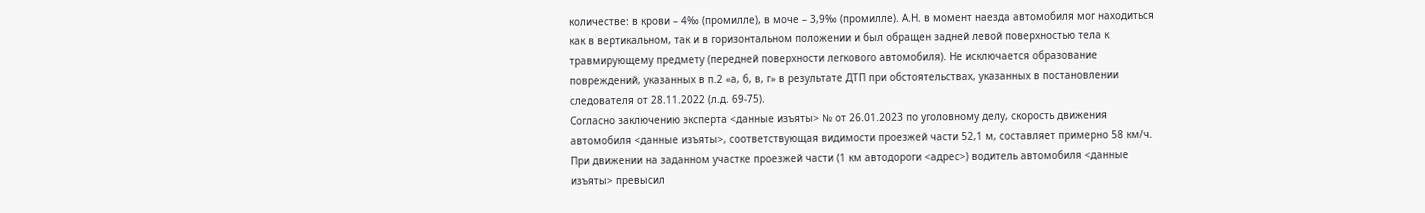количестве: в крови – 4‰ (промилле), в моче – 3,9‰ (промилле). А.Н. в момент наезда автомобиля мог находиться как в вертикальном, так и в горизонтальном положении и был обращен задней левой поверхностью тела к травмирующему предмету (передней поверхности легкового автомобиля). Не исключается образование повреждений, указанных в п.2 «а, б, в, г» в результате ДТП при обстоятельствах, указанных в постановлении следователя от 28.11.2022 (л.д. 69-75).
Согласно заключению эксперта <данные изъяты> № от 26.01.2023 по уголовному делу, скорость движения автомобиля <данные изъяты>, соответствующая видимости проезжей части 52,1 м, составляет примерно 58 км/ч. При движении на заданном участке проезжей части (1 км автодороги <адрес>) водитель автомобиля <данные изъяты> превысил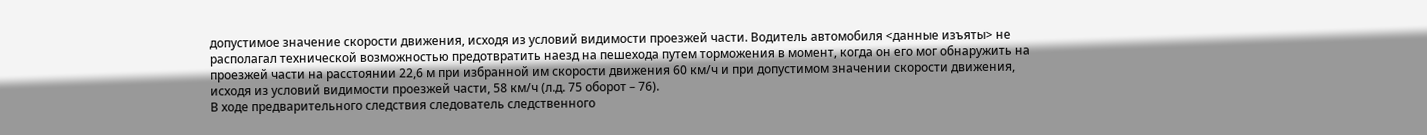допустимое значение скорости движения, исходя из условий видимости проезжей части. Водитель автомобиля <данные изъяты> не располагал технической возможностью предотвратить наезд на пешехода путем торможения в момент, когда он его мог обнаружить на проезжей части на расстоянии 22,6 м при избранной им скорости движения 60 км/ч и при допустимом значении скорости движения, исходя из условий видимости проезжей части, 58 км/ч (л.д. 75 оборот – 76).
В ходе предварительного следствия следователь следственного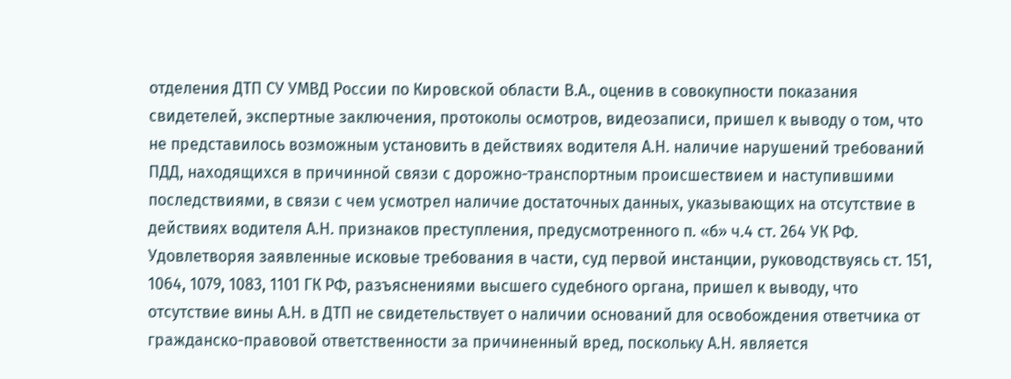отделения ДТП СУ УМВД России по Кировской области В.А., оценив в совокупности показания свидетелей, экспертные заключения, протоколы осмотров, видеозаписи, пришел к выводу о том, что не представилось возможным установить в действиях водителя А.Н. наличие нарушений требований ПДД, находящихся в причинной связи с дорожно-транспортным происшествием и наступившими последствиями, в связи с чем усмотрел наличие достаточных данных, указывающих на отсутствие в действиях водителя А.Н. признаков преступления, предусмотренного п. «б» ч.4 ст. 264 УК РФ.
Удовлетворяя заявленные исковые требования в части, суд первой инстанции, руководствуясь ст. 151, 1064, 1079, 1083, 1101 ГК РФ, разъяснениями высшего судебного органа, пришел к выводу, что отсутствие вины А.Н. в ДТП не свидетельствует о наличии оснований для освобождения ответчика от гражданско-правовой ответственности за причиненный вред, поскольку А.Н. является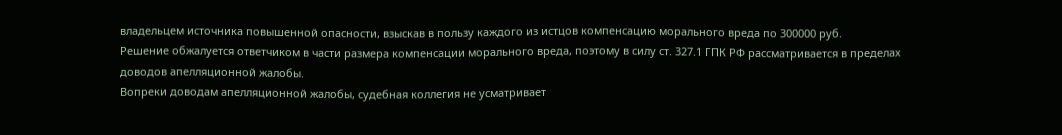владельцем источника повышенной опасности, взыскав в пользу каждого из истцов компенсацию морального вреда по 300000 руб.
Решение обжалуется ответчиком в части размера компенсации морального вреда, поэтому в силу ст. 327.1 ГПК РФ рассматривается в пределах доводов апелляционной жалобы.
Вопреки доводам апелляционной жалобы, судебная коллегия не усматривает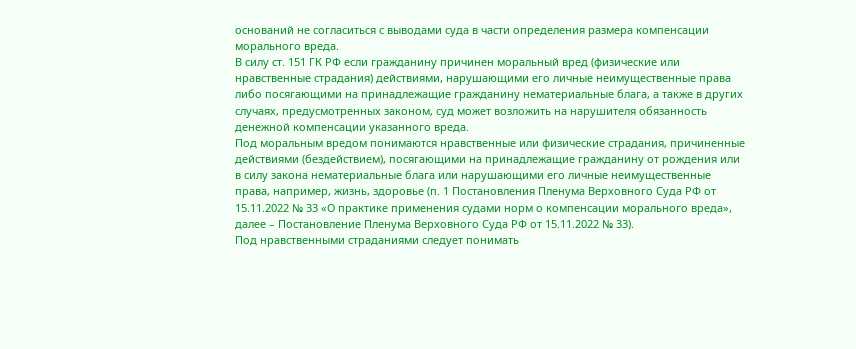оснований не согласиться с выводами суда в части определения размера компенсации морального вреда.
В силу ст. 151 ГК РФ если гражданину причинен моральный вред (физические или нравственные страдания) действиями, нарушающими его личные неимущественные права либо посягающими на принадлежащие гражданину нематериальные блага, а также в других случаях, предусмотренных законом, суд может возложить на нарушителя обязанность денежной компенсации указанного вреда.
Под моральным вредом понимаются нравственные или физические страдания, причиненные действиями (бездействием), посягающими на принадлежащие гражданину от рождения или в силу закона нематериальные блага или нарушающими его личные неимущественные права, например, жизнь, здоровье (п. 1 Постановления Пленума Верховного Суда РФ от 15.11.2022 № 33 «О практике применения судами норм о компенсации морального вреда», далее – Постановление Пленума Верховного Суда РФ от 15.11.2022 № 33).
Под нравственными страданиями следует понимать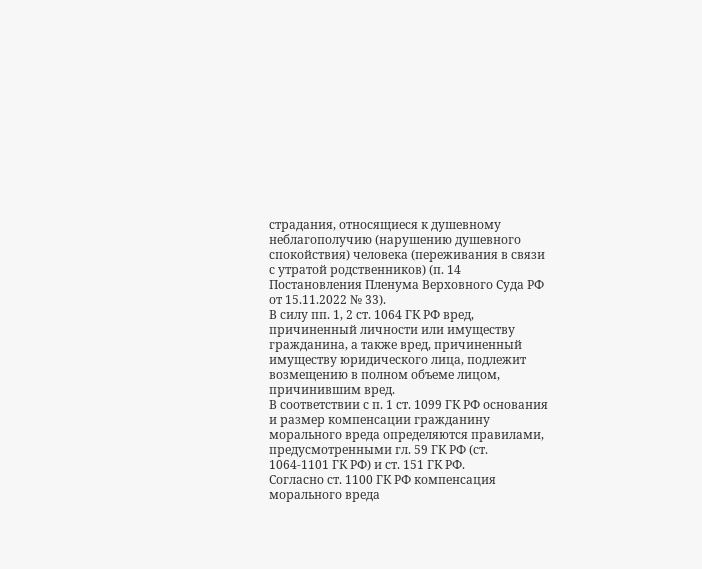страдания, относящиеся к душевному неблагополучию (нарушению душевного спокойствия) человека (переживания в связи с утратой родственников) (п. 14 Постановления Пленума Верховного Суда РФ от 15.11.2022 № 33).
В силу пп. 1, 2 ст. 1064 ГК РФ вред, причиненный личности или имуществу гражданина, а также вред, причиненный имуществу юридического лица, подлежит возмещению в полном объеме лицом, причинившим вред.
В соответствии с п. 1 ст. 1099 ГК РФ основания и размер компенсации гражданину морального вреда определяются правилами, предусмотренными гл. 59 ГК РФ (ст. 1064-1101 ГК РФ) и ст. 151 ГК РФ.
Согласно ст. 1100 ГК РФ компенсация морального вреда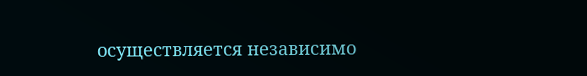осуществляется независимо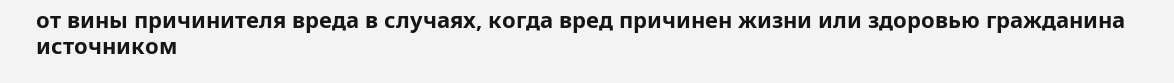от вины причинителя вреда в случаях, когда вред причинен жизни или здоровью гражданина источником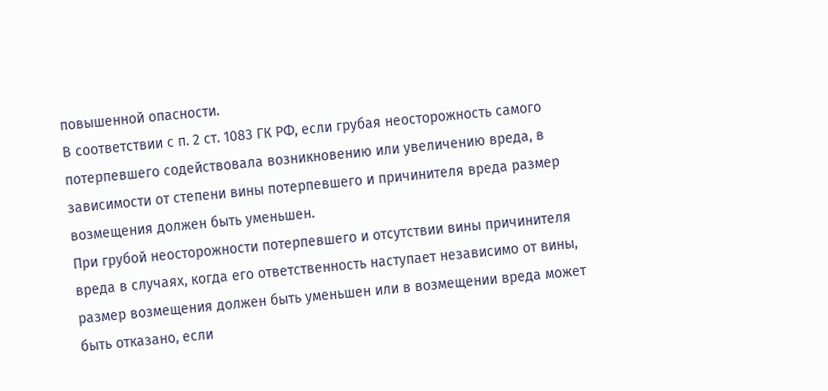повышенной опасности.
В соответствии с п. 2 ст. 1083 ГК РФ, если грубая неосторожность самого потерпевшего содействовала возникновению или увеличению вреда, в зависимости от степени вины потерпевшего и причинителя вреда размер возмещения должен быть уменьшен.
При грубой неосторожности потерпевшего и отсутствии вины причинителя вреда в случаях, когда его ответственность наступает независимо от вины, размер возмещения должен быть уменьшен или в возмещении вреда может быть отказано, если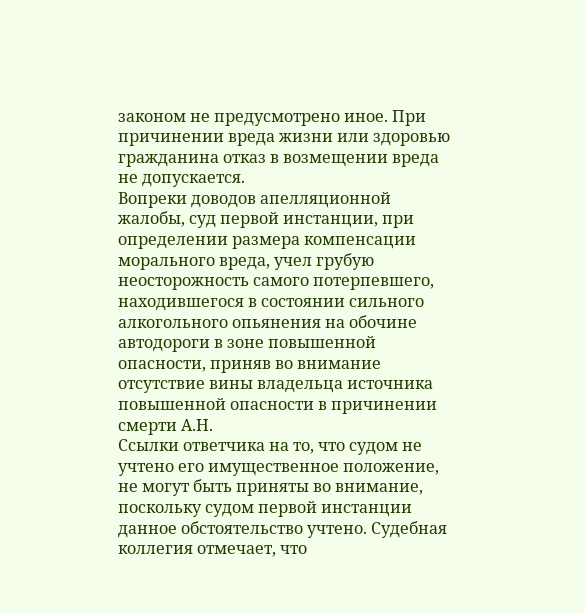законом не предусмотрено иное. При причинении вреда жизни или здоровью гражданина отказ в возмещении вреда не допускается.
Вопреки доводов апелляционной жалобы, суд первой инстанции, при определении размера компенсации морального вреда, учел грубую неосторожность самого потерпевшего, находившегося в состоянии сильного алкогольного опьянения на обочине автодороги в зоне повышенной опасности, приняв во внимание отсутствие вины владельца источника повышенной опасности в причинении смерти А.Н.
Ссылки ответчика на то, что судом не учтено его имущественное положение, не могут быть приняты во внимание, поскольку судом первой инстанции данное обстоятельство учтено. Судебная коллегия отмечает, что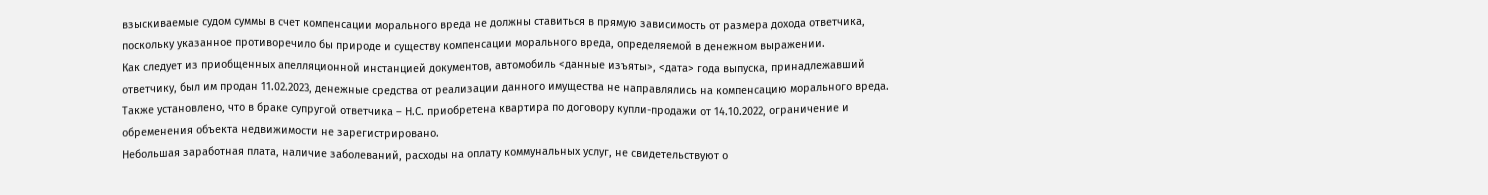взыскиваемые судом суммы в счет компенсации морального вреда не должны ставиться в прямую зависимость от размера дохода ответчика, поскольку указанное противоречило бы природе и существу компенсации морального вреда, определяемой в денежном выражении.
Как следует из приобщенных апелляционной инстанцией документов, автомобиль <данные изъяты>, <дата> года выпуска, принадлежавший ответчику, был им продан 11.02.2023, денежные средства от реализации данного имущества не направлялись на компенсацию морального вреда.
Также установлено, что в браке супругой ответчика – Н.С. приобретена квартира по договору купли-продажи от 14.10.2022, ограничение и обременения объекта недвижимости не зарегистрировано.
Небольшая заработная плата, наличие заболеваний, расходы на оплату коммунальных услуг, не свидетельствуют о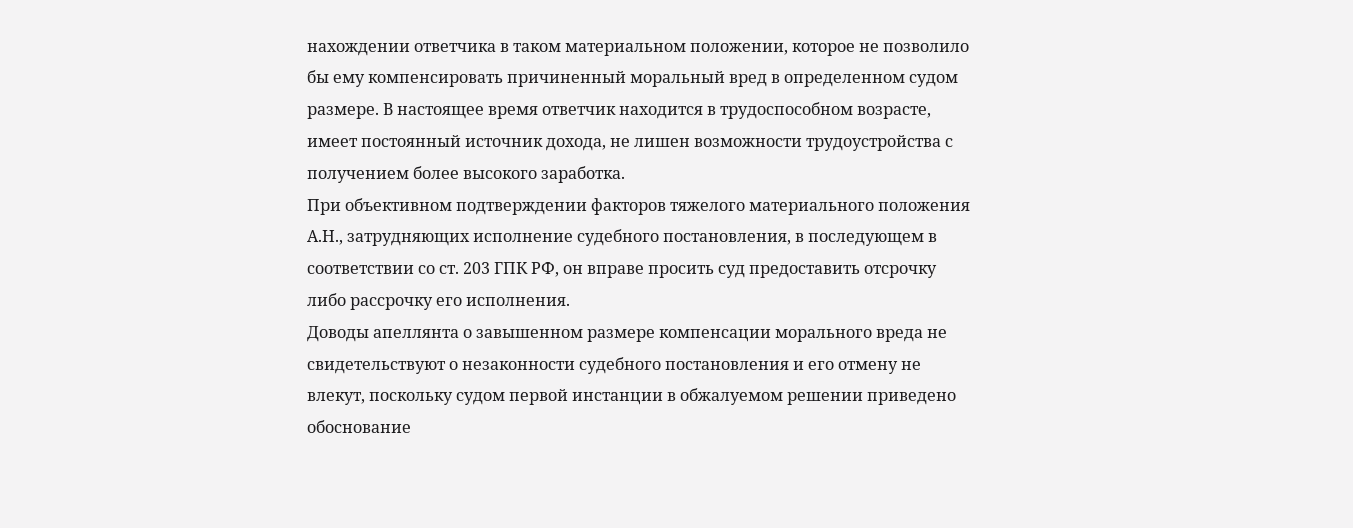нахождении ответчика в таком материальном положении, которое не позволило бы ему компенсировать причиненный моральный вред в определенном судом размере. В настоящее время ответчик находится в трудоспособном возрасте, имеет постоянный источник дохода, не лишен возможности трудоустройства с получением более высокого заработка.
При объективном подтверждении факторов тяжелого материального положения А.Н., затрудняющих исполнение судебного постановления, в последующем в соответствии со ст. 203 ГПК РФ, он вправе просить суд предоставить отсрочку либо рассрочку его исполнения.
Доводы апеллянта о завышенном размере компенсации морального вреда не свидетельствуют о незаконности судебного постановления и его отмену не влекут, поскольку судом первой инстанции в обжалуемом решении приведено обоснование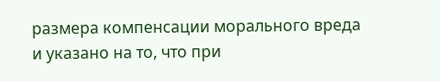размера компенсации морального вреда и указано на то, что при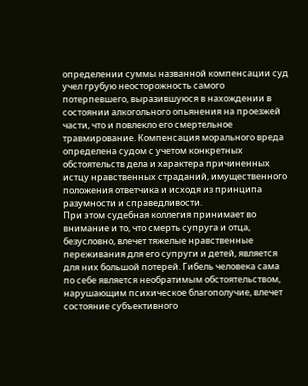определении суммы названной компенсации суд учел грубую неосторожность самого потерпевшего, выразившуюся в нахождении в состоянии алкогольного опьянения на проезжей части, что и повлекло его смертельное травмирование. Компенсация морального вреда определена судом с учетом конкретных обстоятельств дела и характера причиненных истцу нравственных страданий, имущественного положения ответчика и исходя из принципа разумности и справедливости.
При этом судебная коллегия принимает во внимание и то, что смерть супруга и отца, безусловно, влечет тяжелые нравственные переживания для его супруги и детей, является для них большой потерей. Гибель человека сама по себе является необратимым обстоятельством, нарушающим психическое благополучие, влечет состояние субъективного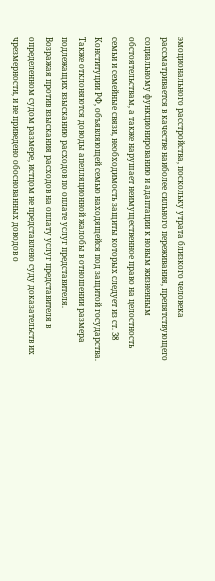эмоционального расстройства, поскольку утрата близкого человека рассматривается в качестве наиболее сильного переживания, препятствующего социальному функционированию и адаптации к новым жизненным обстоятельствам, а также нарушает неимущественное право на целостность семьи и семейные связи, необходимость защиты которых следует из ст. 38 Конституции РФ, объявляющей семью находящейся под защитой государства.
Также отклоняются доводы апелляционной жалобы в отношении размера подлежащих взысканию расходов по оплате услуг представителя.
Возражая против взыскания расходов на оплату услуг представителя в определенном судом размере, истцом не представлено суду доказательств их чрезмерности, и не приведено обоснованных доводов о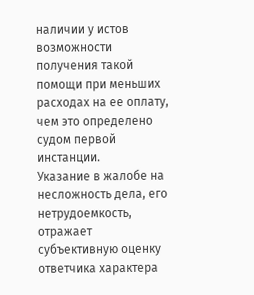наличии у истов возможности получения такой помощи при меньших расходах на ее оплату, чем это определено судом первой инстанции.
Указание в жалобе на несложность дела, его нетрудоемкость, отражает субъективную оценку ответчика характера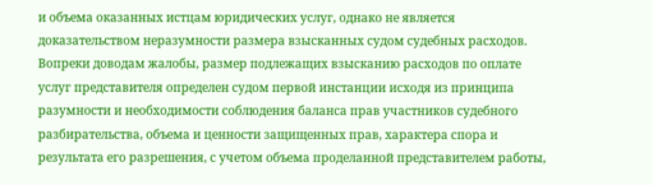и объема оказанных истцам юридических услуг, однако не является доказательством неразумности размера взысканных судом судебных расходов.
Вопреки доводам жалобы, размер подлежащих взысканию расходов по оплате услуг представителя определен судом первой инстанции исходя из принципа разумности и необходимости соблюдения баланса прав участников судебного разбирательства, объема и ценности защищенных прав, характера спора и результата его разрешения, с учетом объема проделанной представителем работы,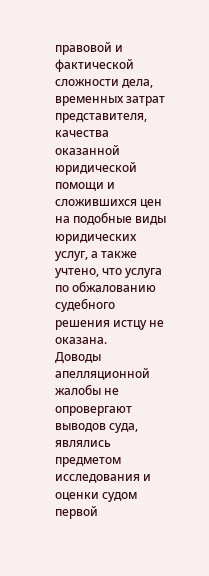правовой и фактической сложности дела, временных затрат представителя, качества оказанной юридической помощи и сложившихся цен на подобные виды юридических услуг, а также учтено, что услуга по обжалованию судебного решения истцу не оказана.
Доводы апелляционной жалобы не опровергают выводов суда, являлись предметом исследования и оценки судом первой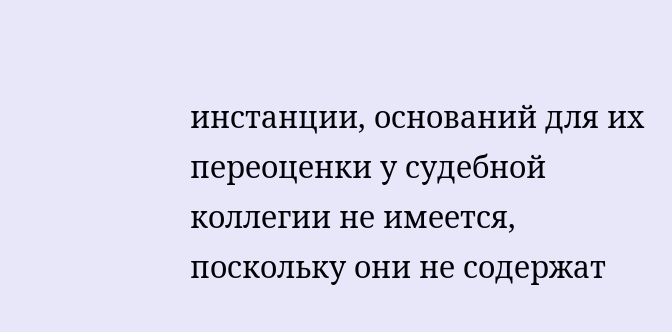инстанции, оснований для их переоценки у судебной коллегии не имеется, поскольку они не содержат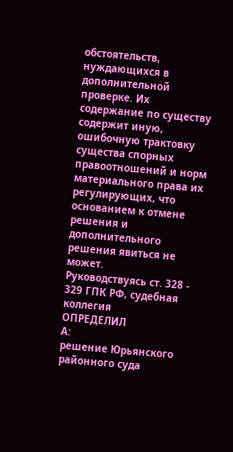обстоятельств, нуждающихся в дополнительной проверке. Их содержание по существу содержит иную, ошибочную трактовку существа спорных правоотношений и норм материального права их регулирующих, что основанием к отмене решения и дополнительного решения явиться не может.
Руководствуясь ст. 328 - 329 ГПК РФ, судебная коллегия
ОПРЕДЕЛИЛ
А:
решение Юрьянского районного суда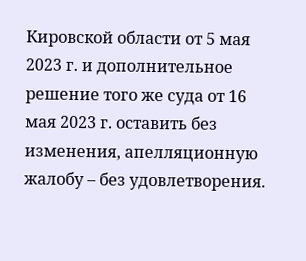Кировской области от 5 мая 2023 г. и дополнительное решение того же суда от 16 мая 2023 г. оставить без изменения, апелляционную жалобу – без удовлетворения.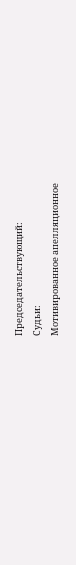Председательствующий:
Судьи:
Мотивированное апелляционное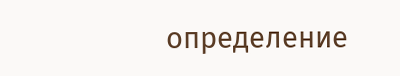определение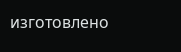изготовлено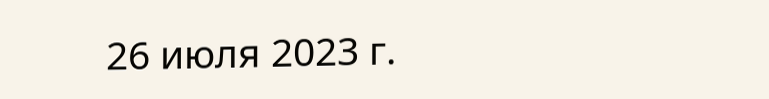26 июля 2023 г.